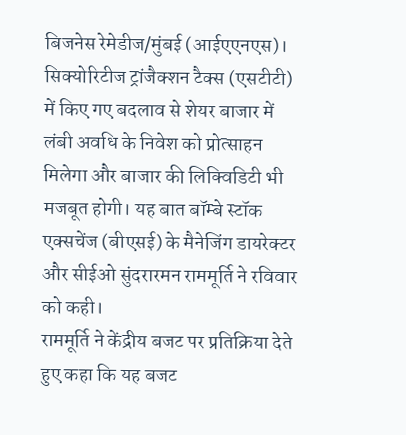बिजनेस रेमेडीज/मुंबई (आईएएनएस)। सिक्योरिटीज ट्रांजैक्शन टैक्स (एसटीटी) में किए गए बदलाव से शेयर बाजार में लंबी अवधि के निवेश को प्रोत्साहन मिलेगा और बाजार की लिक्विडिटी भी मजबूत होगी। यह बात बॉम्बे स्टॉक एक्सचेंज (बीएसई) के मैनेजिंग डायरेक्टर और सीईओ सुंदरारमन राममूर्ति ने रविवार को कही।
राममूर्ति ने केंद्रीय बजट पर प्रतिक्रिया देते हुए कहा कि यह बजट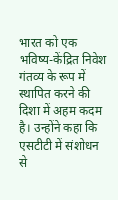भारत को एक भविष्य-केंद्रित निवेश गंतव्य के रूप में स्थापित करने की दिशा में अहम कदम है। उन्होंने कहा कि एसटीटी में संशोधन से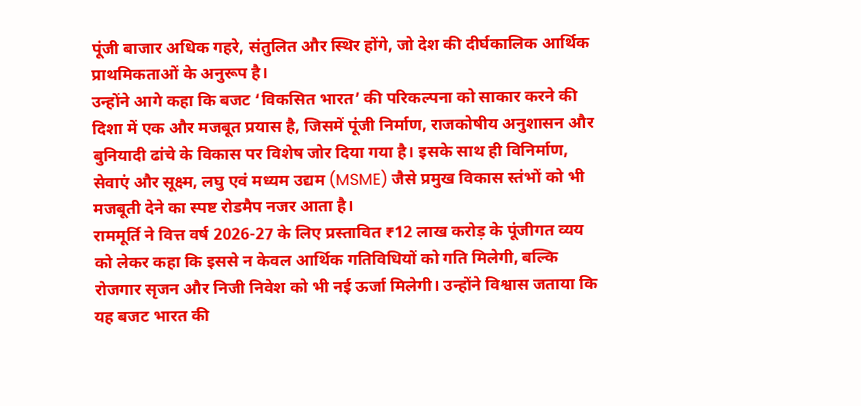पूंजी बाजार अधिक गहरे, संतुलित और स्थिर होंगे, जो देश की दीर्घकालिक आर्थिक प्राथमिकताओं के अनुरूप है।
उन्होंने आगे कहा कि बजट ‘विकसित भारत’ की परिकल्पना को साकार करने की दिशा में एक और मजबूत प्रयास है, जिसमें पूंजी निर्माण, राजकोषीय अनुशासन और बुनियादी ढांचे के विकास पर विशेष जोर दिया गया है। इसके साथ ही विनिर्माण, सेवाएं और सूक्ष्म, लघु एवं मध्यम उद्यम (MSME) जैसे प्रमुख विकास स्तंभों को भी मजबूती देने का स्पष्ट रोडमैप नजर आता है।
राममूर्ति ने वित्त वर्ष 2026-27 के लिए प्रस्तावित ₹12 लाख करोड़ के पूंजीगत व्यय को लेकर कहा कि इससे न केवल आर्थिक गतिविधियों को गति मिलेगी, बल्कि रोजगार सृजन और निजी निवेश को भी नई ऊर्जा मिलेगी। उन्होंने विश्वास जताया कि यह बजट भारत की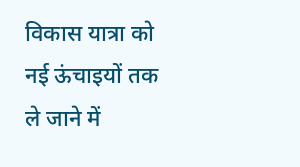विकास यात्रा को नई ऊंचाइयों तक ले जाने में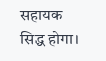सहायक सिद्ध होगा।